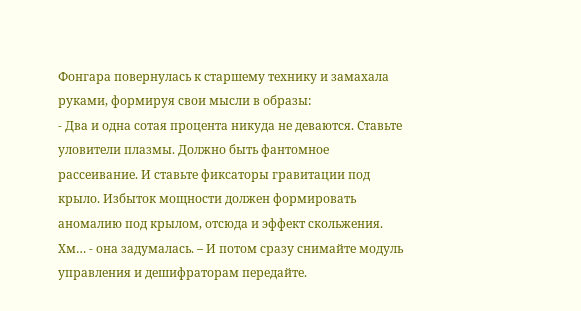Фонгара повернулась к старшему технику и замахала руками, формируя свои мысли в образы:
- Два и одна сотая процента никуда не деваются. Ставьте уловители плазмы. Должно быть фантомное рассеивание. И ставьте фиксаторы гравитации под крыло. Избыток мощности должен формировать аномалию под крылом, отсюда и эффект скольжения. Хм… - она задумалась. – И потом сразу снимайте модуль управления и дешифраторам передайте.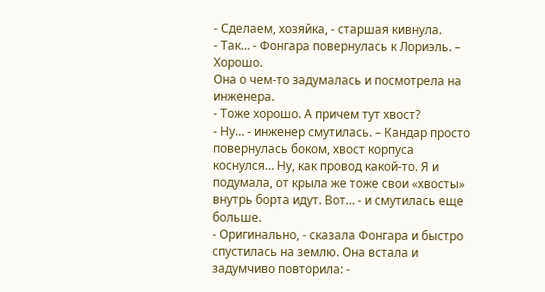- Сделаем, хозяйка, - старшая кивнула.
- Так… - Фонгара повернулась к Лориэль. – Хорошо.
Она о чем-то задумалась и посмотрела на инженера.
- Тоже хорошо. А причем тут хвост?
- Ну… - инженер смутилась. – Кандар просто повернулась боком, хвост корпуса коснулся… Ну, как провод какой-то. Я и подумала, от крыла же тоже свои «хвосты» внутрь борта идут. Вот… - и смутилась еще больше.
- Оригинально, - сказала Фонгара и быстро спустилась на землю. Она встала и задумчиво повторила: -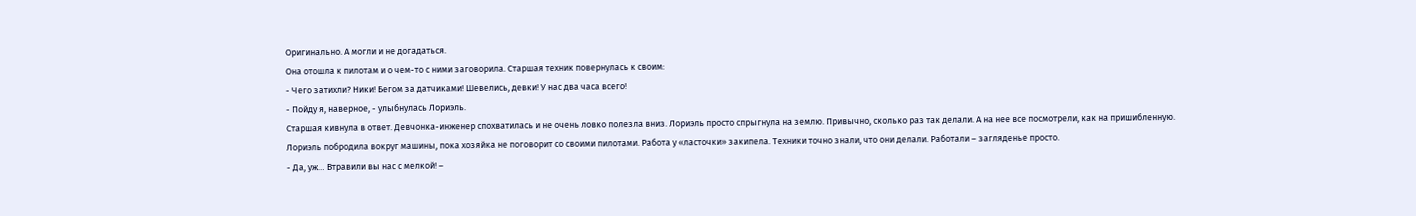Оригинально. А могли и не догадаться.
Она отошла к пилотам и о чем-то с ними заговорила. Старшая техник повернулась к своим:
- Чего затихли? Ники! Бегом за датчиками! Шевелись, девки! У нас два часа всего!
- Пойду я, наверное, - улыбнулась Лориэль.
Старшая кивнула в ответ. Девчонка-инженер спохватилась и не очень ловко полезла вниз. Лориэль просто спрыгнула на землю. Привычно, сколько раз так делали. А на нее все посмотрели, как на пришибленную.
Лориэль побродила вокруг машины, пока хозяйка не поговорит со своими пилотами. Работа у «ласточки» закипела. Техники точно знали, что они делали. Работали – загляденье просто.
- Да, уж… Втравили вы нас с мелкой! –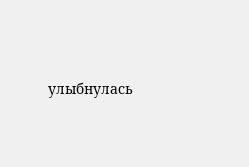улыбнулась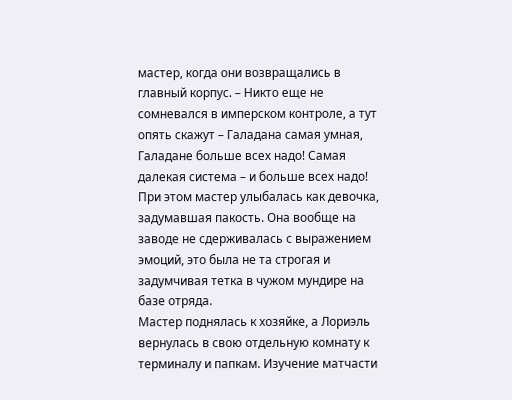мастер, когда они возвращались в главный корпус. – Никто еще не сомневался в имперском контроле, а тут опять скажут – Галадана самая умная, Галадане больше всех надо! Самая далекая система – и больше всех надо!
При этом мастер улыбалась как девочка, задумавшая пакость. Она вообще на заводе не сдерживалась с выражением эмоций, это была не та строгая и задумчивая тетка в чужом мундире на базе отряда.
Мастер поднялась к хозяйке, а Лориэль вернулась в свою отдельную комнату к терминалу и папкам. Изучение матчасти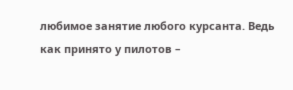любимое занятие любого курсанта. Ведь как принято у пилотов –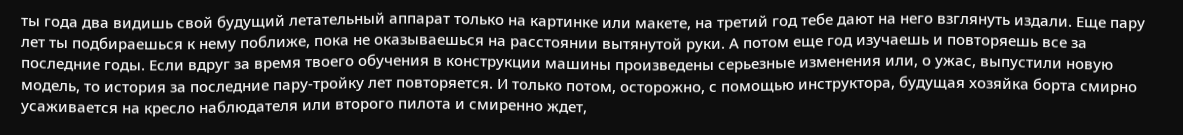ты года два видишь свой будущий летательный аппарат только на картинке или макете, на третий год тебе дают на него взглянуть издали. Еще пару лет ты подбираешься к нему поближе, пока не оказываешься на расстоянии вытянутой руки. А потом еще год изучаешь и повторяешь все за последние годы. Если вдруг за время твоего обучения в конструкции машины произведены серьезные изменения или, о ужас, выпустили новую модель, то история за последние пару-тройку лет повторяется. И только потом, осторожно, с помощью инструктора, будущая хозяйка борта смирно усаживается на кресло наблюдателя или второго пилота и смиренно ждет,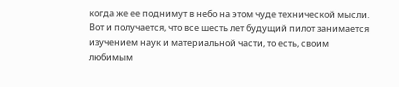когда же ее поднимут в небо на этом чуде технической мысли. Вот и получается, что все шесть лет будущий пилот занимается изучением наук и материальной части, то есть, своим любимым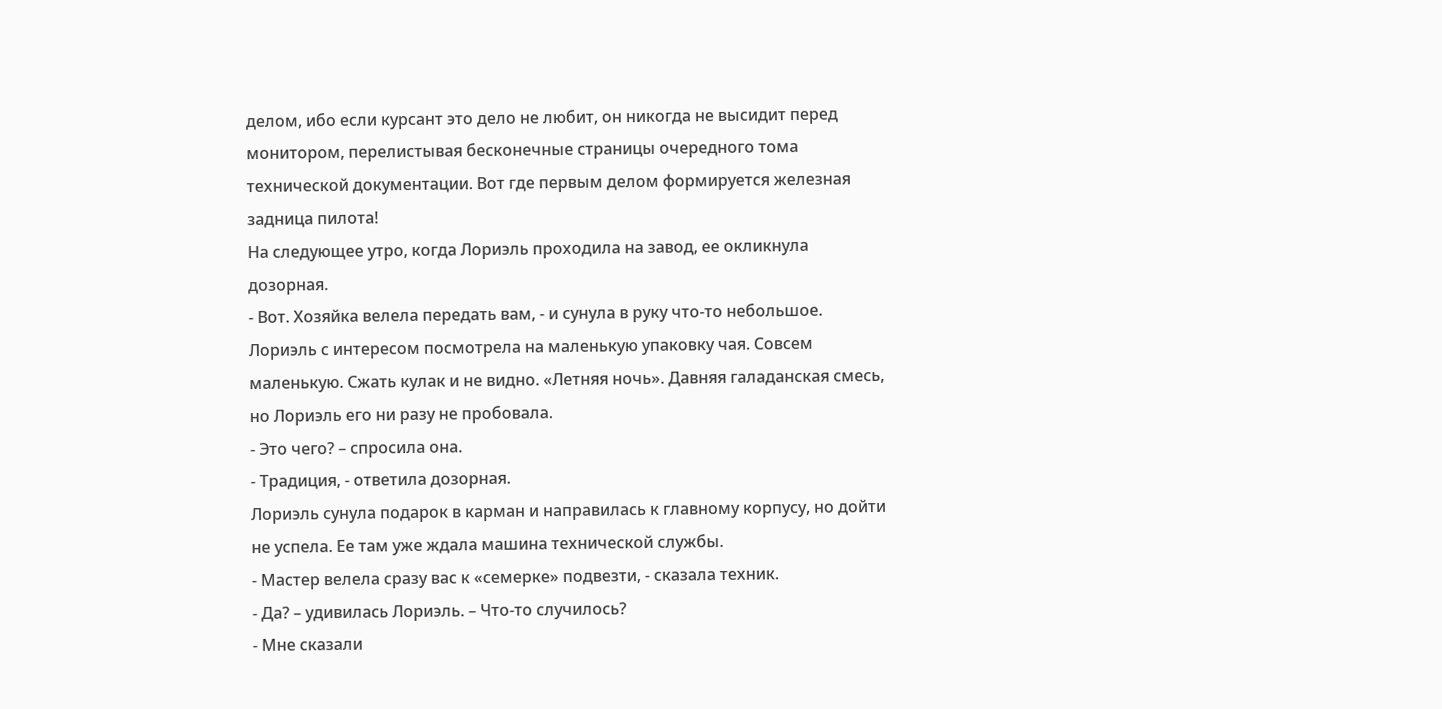делом, ибо если курсант это дело не любит, он никогда не высидит перед монитором, перелистывая бесконечные страницы очередного тома технической документации. Вот где первым делом формируется железная задница пилота!
На следующее утро, когда Лориэль проходила на завод, ее окликнула дозорная.
- Вот. Хозяйка велела передать вам, - и сунула в руку что-то небольшое.
Лориэль с интересом посмотрела на маленькую упаковку чая. Совсем маленькую. Сжать кулак и не видно. «Летняя ночь». Давняя галаданская смесь, но Лориэль его ни разу не пробовала.
- Это чего? – спросила она.
- Традиция, - ответила дозорная.
Лориэль сунула подарок в карман и направилась к главному корпусу, но дойти не успела. Ее там уже ждала машина технической службы.
- Мастер велела сразу вас к «семерке» подвезти, - сказала техник.
- Да? – удивилась Лориэль. – Что-то случилось?
- Мне сказали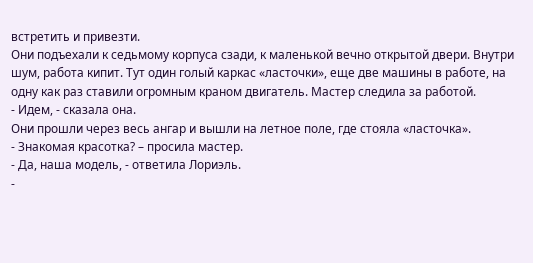встретить и привезти.
Они подъехали к седьмому корпуса сзади, к маленькой вечно открытой двери. Внутри шум, работа кипит. Тут один голый каркас «ласточки», еще две машины в работе, на одну как раз ставили огромным краном двигатель. Мастер следила за работой.
- Идем, - сказала она.
Они прошли через весь ангар и вышли на летное поле, где стояла «ласточка».
- Знакомая красотка? – просила мастер.
- Да, наша модель, - ответила Лориэль.
-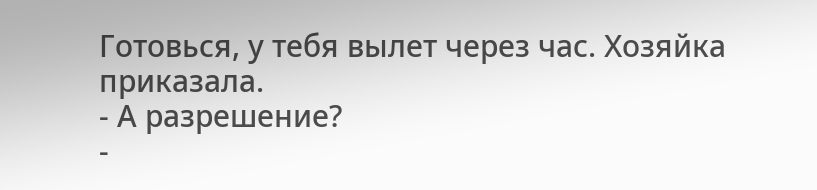Готовься, у тебя вылет через час. Хозяйка приказала.
- А разрешение?
-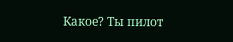Какое? Ты пилот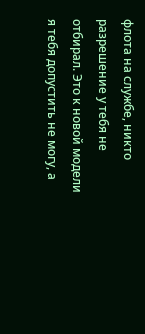флота на службе, никто разрешение у тебя не отбирал. Это к новой модели я тебя допустить не могу, а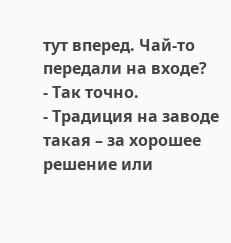тут вперед. Чай-то передали на входе?
- Так точно.
- Традиция на заводе такая – за хорошее решение или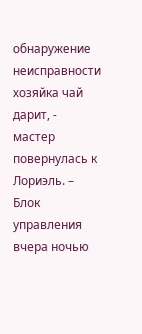обнаружение неисправности хозяйка чай дарит, - мастер повернулась к Лориэль. – Блок управления вчера ночью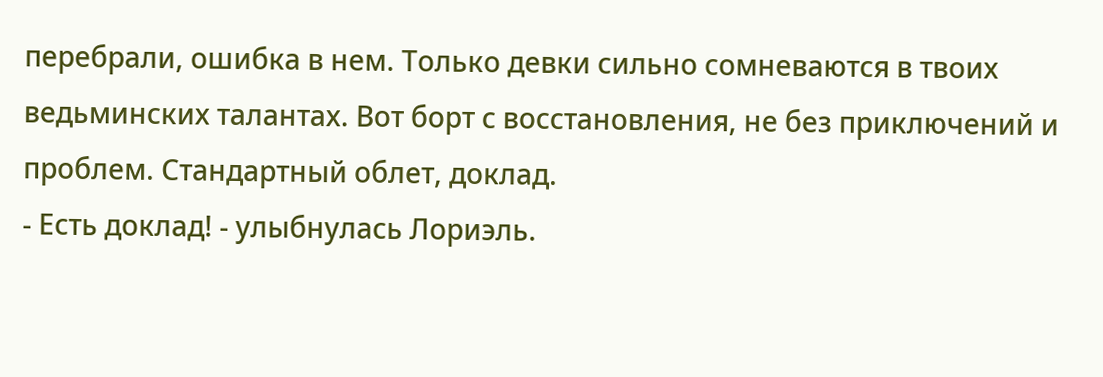перебрали, ошибка в нем. Только девки сильно сомневаются в твоих ведьминских талантах. Вот борт с восстановления, не без приключений и проблем. Стандартный облет, доклад.
- Есть доклад! - улыбнулась Лориэль.